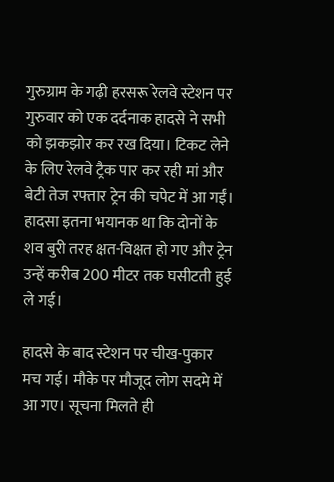गुरुग्राम के गढ़ी हरसरू रेलवे स्टेशन पर गुरुवार को एक दर्दनाक हादसे ने सभी को झकझोर कर रख दिया। टिकट लेने के लिए रेलवे ट्रैक पार कर रही मां और बेटी तेज रफ्तार ट्रेन की चपेट में आ गईं। हादसा इतना भयानक था कि दोनों के शव बुरी तरह क्षत-विक्षत हो गए और ट्रेन उन्हें करीब 200 मीटर तक घसीटती हुई ले गई।

हादसे के बाद स्टेशन पर चीख-पुकार मच गई। मौके पर मौजूद लोग सदमे में आ गए। सूचना मिलते ही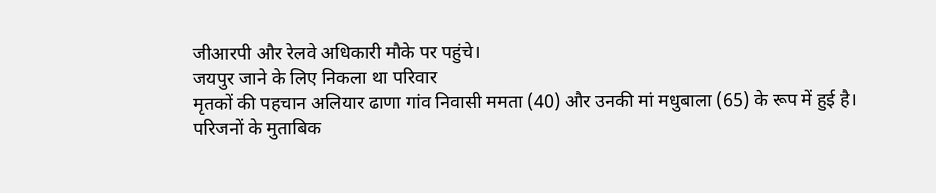जीआरपी और रेलवे अधिकारी मौके पर पहुंचे।
जयपुर जाने के लिए निकला था परिवार
मृतकों की पहचान अलियार ढाणा गांव निवासी ममता (40) और उनकी मां मधुबाला (65) के रूप में हुई है।
परिजनों के मुताबिक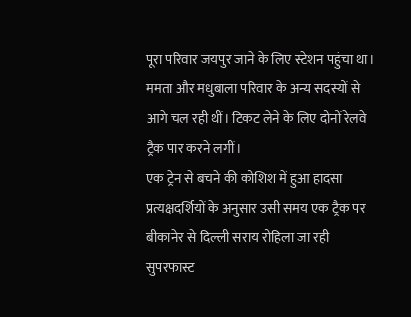पूरा परिवार जयपुर जाने के लिए स्टेशन पहुंचा था। ममता और मधुबाला परिवार के अन्य सदस्यों से आगे चल रही थीं। टिकट लेने के लिए दोनों रेलवे ट्रैक पार करने लगीं।
एक ट्रेन से बचने की कोशिश में हुआ हादसा
प्रत्यक्षदर्शियों के अनुसार उसी समय एक ट्रैक पर बीकानेर से दिल्ली सराय रोहिला जा रही सुपरफास्ट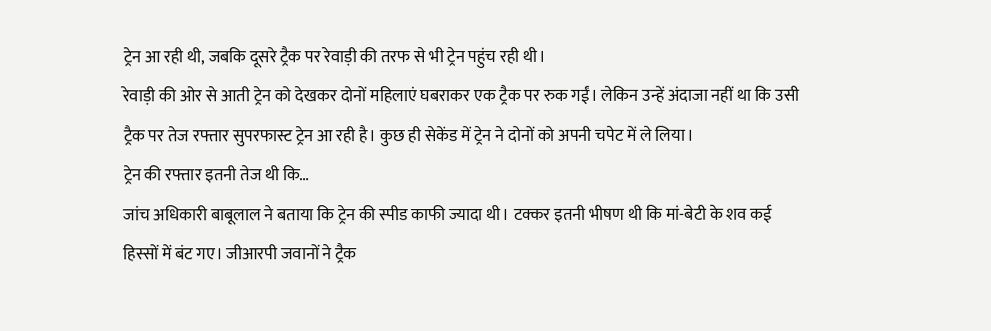ट्रेन आ रही थी, जबकि दूसरे ट्रैक पर रेवाड़ी की तरफ से भी ट्रेन पहुंच रही थी।
रेवाड़ी की ओर से आती ट्रेन को देखकर दोनों महिलाएं घबराकर एक ट्रैक पर रुक गईं। लेकिन उन्हें अंदाजा नहीं था कि उसी ट्रैक पर तेज रफ्तार सुपरफास्ट ट्रेन आ रही है। कुछ ही सेकेंड में ट्रेन ने दोनों को अपनी चपेट में ले लिया।
ट्रेन की रफ्तार इतनी तेज थी कि…
जांच अधिकारी बाबूलाल ने बताया कि ट्रेन की स्पीड काफी ज्यादा थी। टक्कर इतनी भीषण थी कि मां-बेटी के शव कई हिस्सों में बंट गए। जीआरपी जवानों ने ट्रैक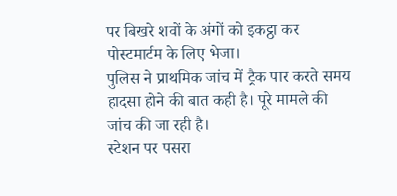पर बिखरे शवों के अंगों को इकट्ठा कर पोस्टमार्टम के लिए भेजा।
पुलिस ने प्राथमिक जांच में ट्रैक पार करते समय हादसा होने की बात कही है। पूरे मामले की जांच की जा रही है।
स्टेशन पर पसरा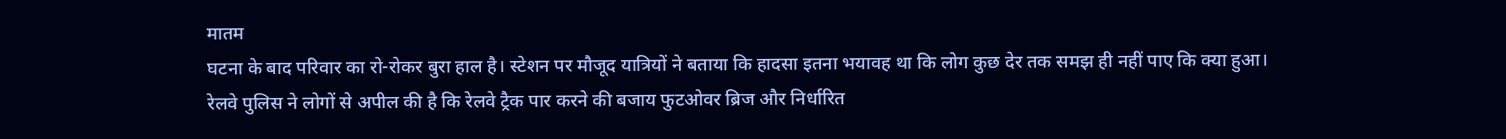मातम
घटना के बाद परिवार का रो-रोकर बुरा हाल है। स्टेशन पर मौजूद यात्रियों ने बताया कि हादसा इतना भयावह था कि लोग कुछ देर तक समझ ही नहीं पाए कि क्या हुआ।
रेलवे पुलिस ने लोगों से अपील की है कि रेलवे ट्रैक पार करने की बजाय फुटओवर ब्रिज और निर्धारित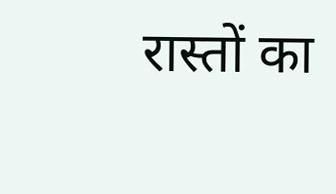रास्तों का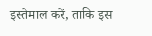इस्तेमाल करें, ताकि इस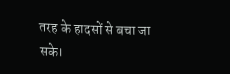तरह के हादसों से बचा जा सके।